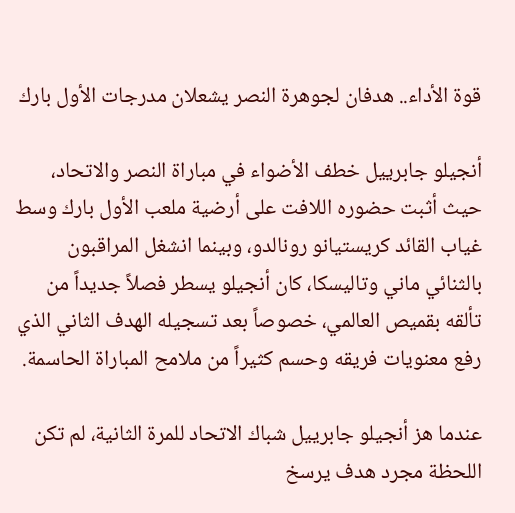قوة الأداء.. هدفان لجوهرة النصر يشعلان مدرجات الأول بارك

أنجيلو جابرييل خطف الأضواء في مباراة النصر والاتحاد، حيث أثبت حضوره اللافت على أرضية ملعب الأول بارك وسط غياب القائد كريستيانو رونالدو، وبينما انشغل المراقبون بالثنائي ماني وتاليسكا، كان أنجيلو يسطر فصلاً جديداً من تألقه بقميص العالمي، خصوصاً بعد تسجيله الهدف الثاني الذي رفع معنويات فريقه وحسم كثيراً من ملامح المباراة الحاسمة.

عندما هز أنجيلو جابرييل شباك الاتحاد للمرة الثانية، لم تكن اللحظة مجرد هدف يرسخ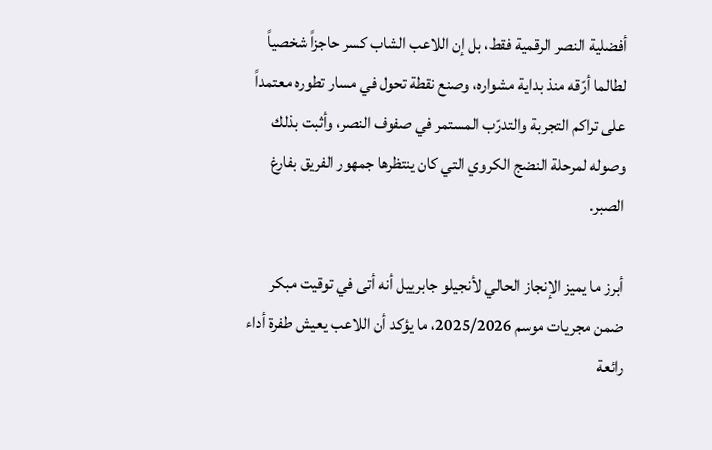أفضلية النصر الرقمية فقط، بل إن اللاعب الشاب كسر حاجزاً شخصياً لطالما أرّقه منذ بداية مشواره، وصنع نقطة تحول في مسار تطوره معتمداً على تراكم التجربة والتدرّب المستمر في صفوف النصر، وأثبت بذلك وصوله لمرحلة النضج الكروي التي كان ينتظرها جمهور الفريق بفارغ الصبر.

أبرز ما يميز الإنجاز الحالي لأنجيلو جابرييل أنه أتى في توقيت مبكر ضمن مجريات موسم 2025/2026، ما يؤكد أن اللاعب يعيش طفرة أداء رائعة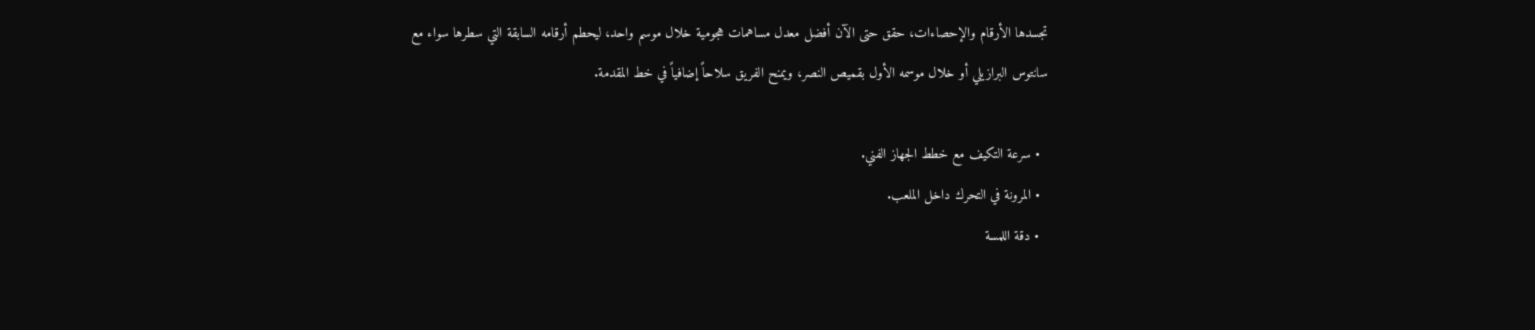تجسدها الأرقام والإحصاءات، حقق حتى الآن أفضل معدل مساهمات هجومية خلال موسم واحد، ليحطم أرقامه السابقة التي سطرها سواء مع سانتوس البرازيلي أو خلال موسمه الأول بقميص النصر، ويمنح الفريق سلاحاً إضافياً في خط المقدمة.

  • سرعة التكيف مع خطط الجهاز الفني.
  • المرونة في التحرك داخل الملعب.
  • دقة اللمسة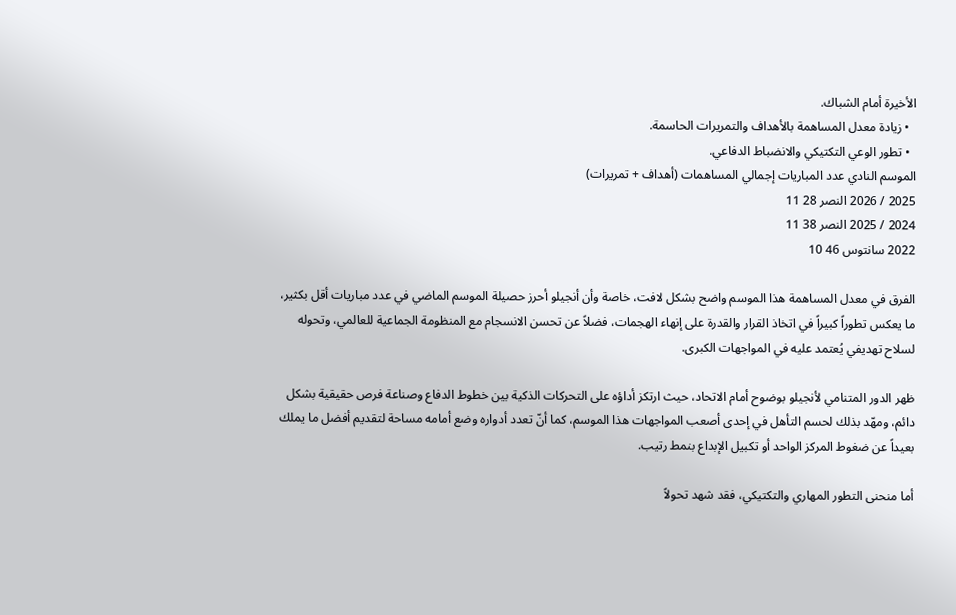الأخيرة أمام الشباك.
  • زيادة معدل المساهمة بالأهداف والتمريرات الحاسمة.
  • تطور الوعي التكتيكي والانضباط الدفاعي.
الموسم النادي عدد المباريات إجمالي المساهمات (أهداف + تمريرات)
2025 / 2026 النصر 28 11
2024 / 2025 النصر 38 11
2022 سانتوس 46 10

الفرق في معدل المساهمة هذا الموسم واضح بشكل لافت، خاصة وأن أنجيلو أحرز حصيلة الموسم الماضي في عدد مباريات أقل بكثير، ما يعكس تطوراً كبيراً في اتخاذ القرار والقدرة على إنهاء الهجمات، فضلاً عن تحسن الانسجام مع المنظومة الجماعية للعالمي، وتحوله لسلاح تهديفي يُعتمد عليه في المواجهات الكبرى.

ظهر الدور المتنامي لأنجيلو بوضوح أمام الاتحاد، حيث ارتكز أداؤه على التحركات الذكية بين خطوط الدفاع وصناعة فرص حقيقية بشكل دائم، ومهّد بذلك لحسم التأهل في إحدى أصعب المواجهات هذا الموسم، كما أنّ تعدد أدواره وضع أمامه مساحة لتقديم أفضل ما يملك بعيداً عن ضغوط المركز الواحد أو تكبيل الإبداع بنمط رتيب.

أما منحنى التطور المهاري والتكتيكي، فقد شهد تحولاً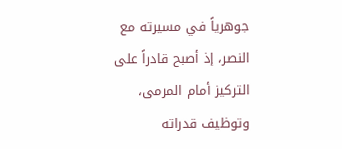جوهرياً في مسيرته مع النصر، إذ أصبح قادراً على التركيز أمام المرمى، وتوظيف قدراته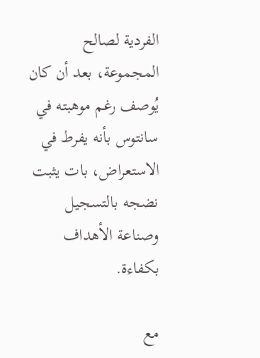الفردية لصالح المجموعة، بعد أن كان يُوصف رغم موهبته في سانتوس بأنه يفرط في الاستعراض، بات يثبت نضجه بالتسجيل وصناعة الأهداف بكفاءة.

مع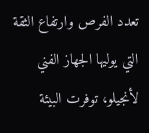تعدد الفرص وارتفاع الثقة التي يوليها الجهاز الفني لأنجيلو، توفرت البيئة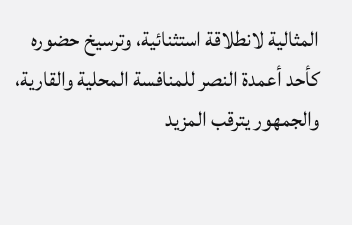المثالية لانطلاقة استثنائية، وترسيخ حضوره كأحد أعمدة النصر للمنافسة المحلية والقارية، والجمهور يترقب المزيد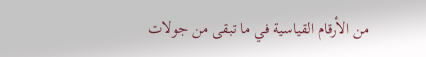من الأرقام القياسية في ما تبقى من جولات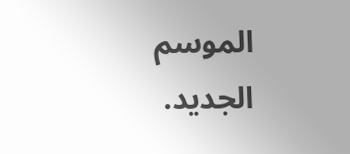الموسم الجديد.